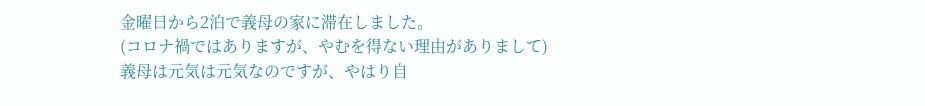金曜日から2泊で義母の家に滞在しました。
(コロナ禍ではありますが、やむを得ない理由がありまして)
義母は元気は元気なのですが、やはり自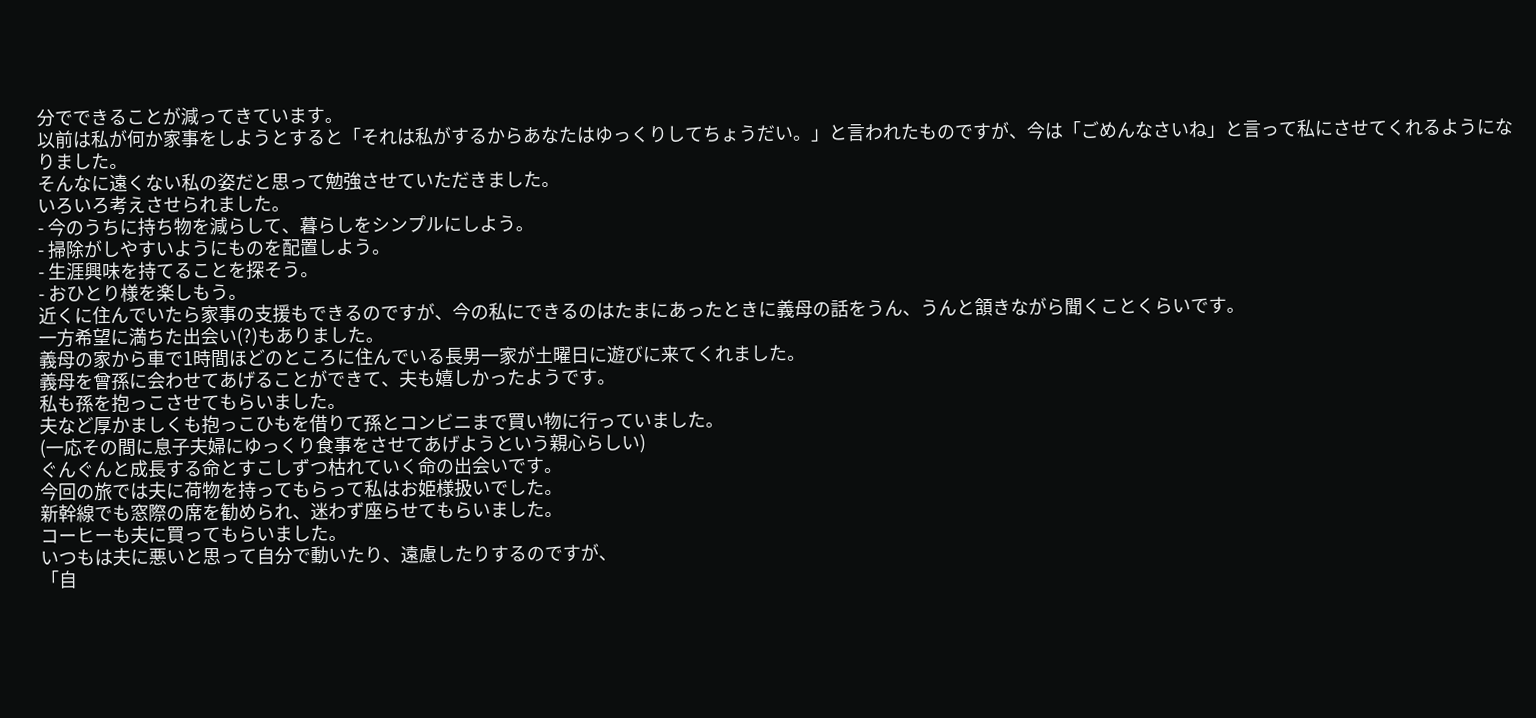分でできることが減ってきています。
以前は私が何か家事をしようとすると「それは私がするからあなたはゆっくりしてちょうだい。」と言われたものですが、今は「ごめんなさいね」と言って私にさせてくれるようになりました。
そんなに遠くない私の姿だと思って勉強させていただきました。
いろいろ考えさせられました。
- 今のうちに持ち物を減らして、暮らしをシンプルにしよう。
- 掃除がしやすいようにものを配置しよう。
- 生涯興味を持てることを探そう。
- おひとり様を楽しもう。
近くに住んでいたら家事の支援もできるのですが、今の私にできるのはたまにあったときに義母の話をうん、うんと頷きながら聞くことくらいです。
一方希望に満ちた出会い(?)もありました。
義母の家から車で1時間ほどのところに住んでいる長男一家が土曜日に遊びに来てくれました。
義母を曾孫に会わせてあげることができて、夫も嬉しかったようです。
私も孫を抱っこさせてもらいました。
夫など厚かましくも抱っこひもを借りて孫とコンビニまで買い物に行っていました。
(一応その間に息子夫婦にゆっくり食事をさせてあげようという親心らしい)
ぐんぐんと成長する命とすこしずつ枯れていく命の出会いです。
今回の旅では夫に荷物を持ってもらって私はお姫様扱いでした。
新幹線でも窓際の席を勧められ、迷わず座らせてもらいました。
コーヒーも夫に買ってもらいました。
いつもは夫に悪いと思って自分で動いたり、遠慮したりするのですが、
「自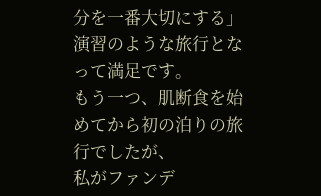分を一番大切にする」演習のような旅行となって満足です。
もう一つ、肌断食を始めてから初の泊りの旅行でしたが、
私がファンデ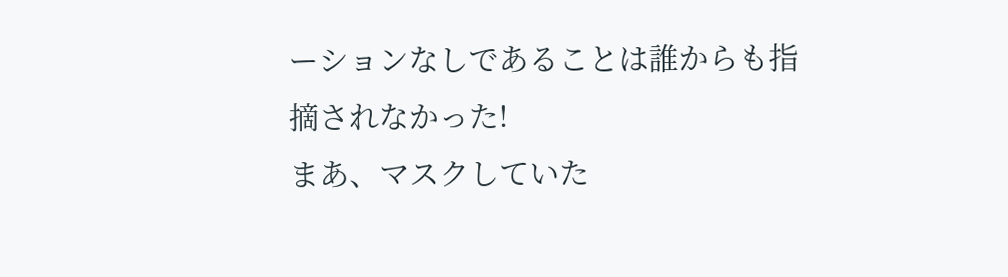ーションなしであることは誰からも指摘されなかった!
まあ、マスクしていた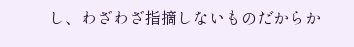し、わざわざ指摘しないものだからか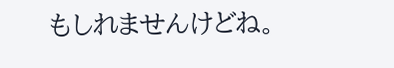もしれませんけどね。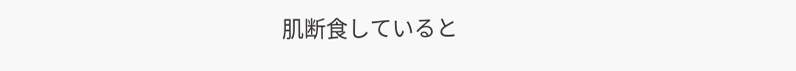肌断食していると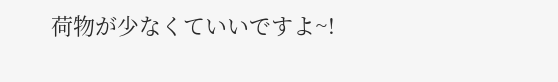荷物が少なくていいですよ~!